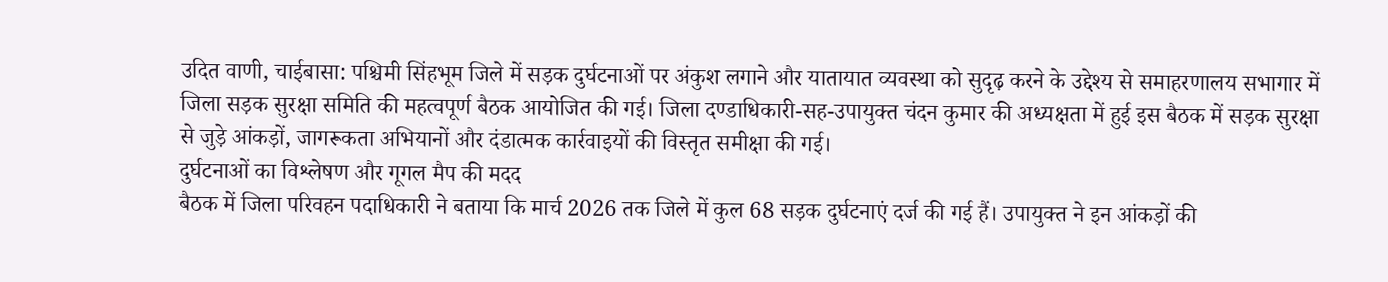उदित वाणी, चाईबासा: पश्चिमी सिंहभूम जिले में सड़क दुर्घटनाओं पर अंकुश लगाने और यातायात व्यवस्था को सुदृढ़ करने के उद्देश्य से समाहरणालय सभागार में जिला सड़क सुरक्षा समिति की महत्वपूर्ण बैठक आयोजित की गई। जिला दण्डाधिकारी-सह-उपायुक्त चंदन कुमार की अध्यक्षता में हुई इस बैठक में सड़क सुरक्षा से जुड़े आंकड़ों, जागरूकता अभियानों और दंडात्मक कार्रवाइयों की विस्तृत समीक्षा की गई।
दुर्घटनाओं का विश्लेषण और गूगल मैप की मदद
बैठक में जिला परिवहन पदाधिकारी ने बताया कि मार्च 2026 तक जिले में कुल 68 सड़क दुर्घटनाएं दर्ज की गई हैं। उपायुक्त ने इन आंकड़ों की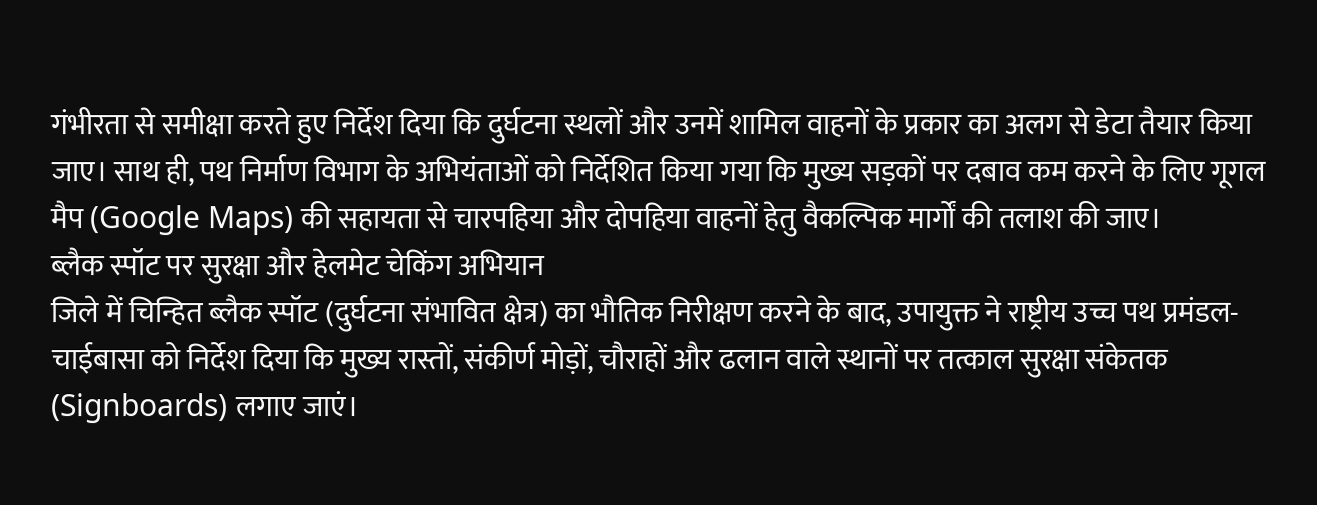गंभीरता से समीक्षा करते हुए निर्देश दिया कि दुर्घटना स्थलों और उनमें शामिल वाहनों के प्रकार का अलग से डेटा तैयार किया जाए। साथ ही, पथ निर्माण विभाग के अभियंताओं को निर्देशित किया गया कि मुख्य सड़कों पर दबाव कम करने के लिए गूगल मैप (Google Maps) की सहायता से चारपहिया और दोपहिया वाहनों हेतु वैकल्पिक मार्गों की तलाश की जाए।
ब्लैक स्पॉट पर सुरक्षा और हेलमेट चेकिंग अभियान
जिले में चिन्हित ब्लैक स्पॉट (दुर्घटना संभावित क्षेत्र) का भौतिक निरीक्षण करने के बाद, उपायुक्त ने राष्ट्रीय उच्च पथ प्रमंडल-चाईबासा को निर्देश दिया कि मुख्य रास्तों, संकीर्ण मोड़ों, चौराहों और ढलान वाले स्थानों पर तत्काल सुरक्षा संकेतक (Signboards) लगाए जाएं।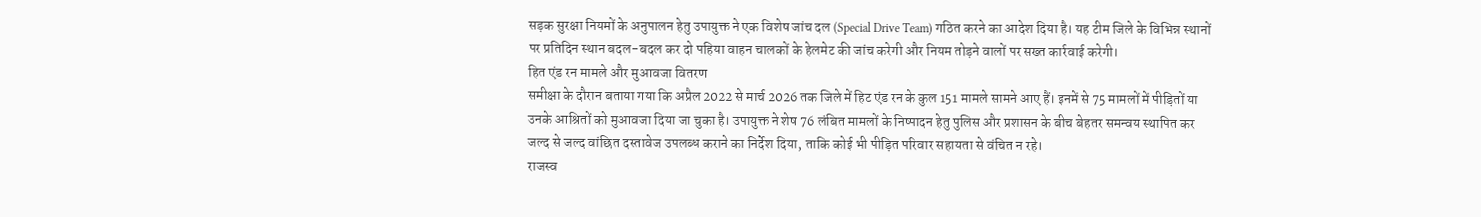सड़क सुरक्षा नियमों के अनुपालन हेतु उपायुक्त ने एक विशेष जांच दल (Special Drive Team) गठित करने का आदेश दिया है। यह टीम जिले के विभिन्न स्थानों पर प्रतिदिन स्थान बदल-बदल कर दो पहिया वाहन चालकों के हेलमेट की जांच करेगी और नियम तोड़ने वालों पर सख्त कार्रवाई करेगी।
हित एंड रन मामले और मुआवजा वितरण
समीक्षा के दौरान बताया गया कि अप्रैल 2022 से मार्च 2026 तक जिले में हिट एंड रन के कुल 151 मामले सामने आए हैं। इनमें से 75 मामलों में पीड़ितों या उनके आश्रितों को मुआवजा दिया जा चुका है। उपायुक्त ने शेष 76 लंबित मामलों के निष्पादन हेतु पुलिस और प्रशासन के बीच बेहतर समन्वय स्थापित कर जल्द से जल्द वांछित दस्तावेज उपलब्ध कराने का निर्देश दिया, ताकि कोई भी पीड़ित परिवार सहायता से वंचित न रहे।
राजस्व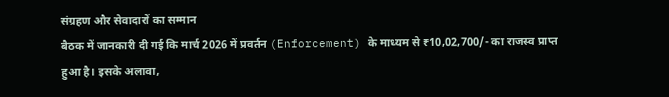संग्रहण और सेवादारों का सम्मान
बैठक में जानकारी दी गई कि मार्च 2026 में प्रवर्तन (Enforcement) के माध्यम से ₹10,02,700/- का राजस्व प्राप्त हुआ है। इसके अलावा,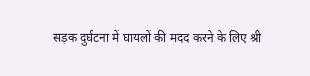सड़क दुर्घटना में घायलों की मदद करने के लिए श्री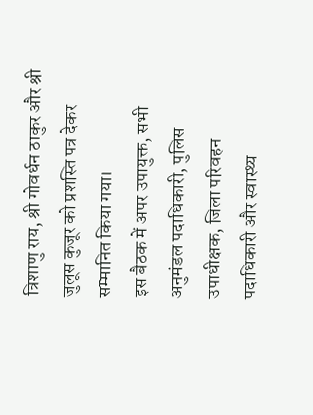त्रिशाणु राय, श्री गोवर्धन ठाकुर और श्री जुलूस कुजूर को प्रशस्ति पत्र देकर सम्मानित किया गया।
इस बैठक में अपर उपायुक्त, सभी अनुमंडल पदाधिकारी, पुलिस उपाधीक्षक, जिला परिवहन पदाधिकारी और स्वास्थ्य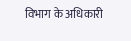विभाग के अधिकारी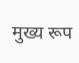मुख्य रूप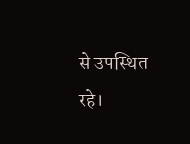से उपस्थित रहे।